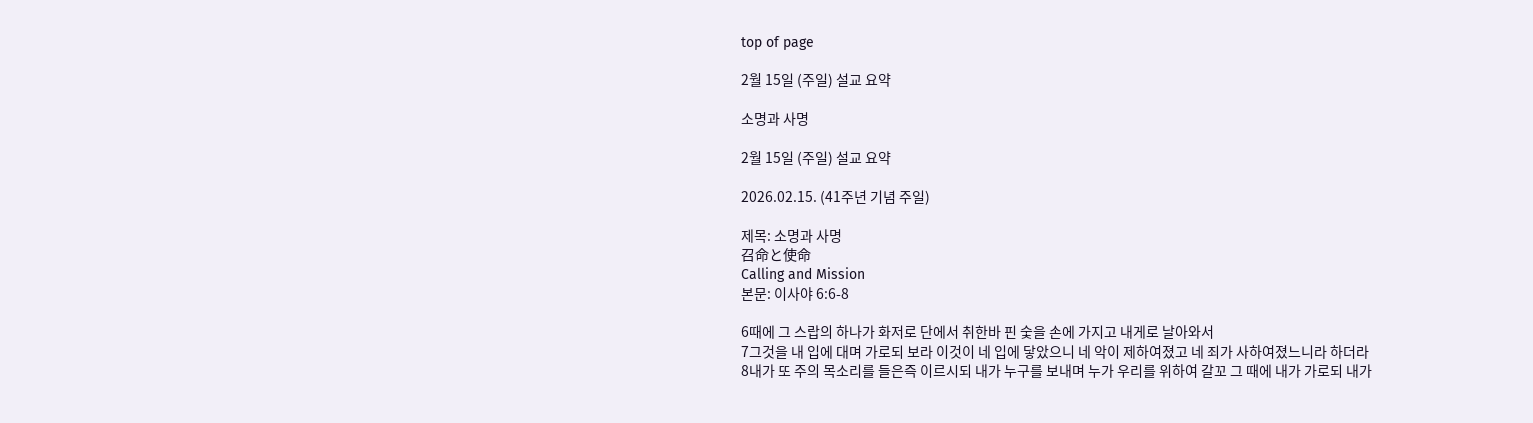top of page

2월 15일 (주일) 설교 요약

소명과 사명

2월 15일 (주일) 설교 요약

2026.02.15. (41주년 기념 주일)

제목: 소명과 사명
召命と使命
Calling and Mission
본문: 이사야 6:6-8

6때에 그 스랍의 하나가 화저로 단에서 취한바 핀 숯을 손에 가지고 내게로 날아와서
7그것을 내 입에 대며 가로되 보라 이것이 네 입에 닿았으니 네 악이 제하여졌고 네 죄가 사하여졌느니라 하더라
8내가 또 주의 목소리를 들은즉 이르시되 내가 누구를 보내며 누가 우리를 위하여 갈꼬 그 때에 내가 가로되 내가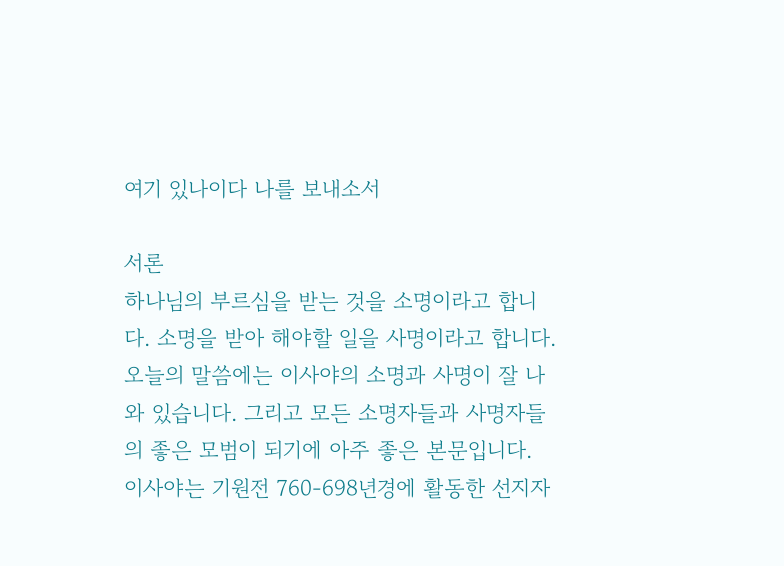여기 있나이다 나를 보내소서

서론
하나님의 부르심을 받는 것을 소명이라고 합니다. 소명을 받아 해야할 일을 사명이라고 합니다. 오늘의 말씀에는 이사야의 소명과 사명이 잘 나와 있습니다. 그리고 모든 소명자들과 사명자들의 좋은 모범이 되기에 아주 좋은 본문입니다.
이사야는 기원전 760-698년경에 활동한 선지자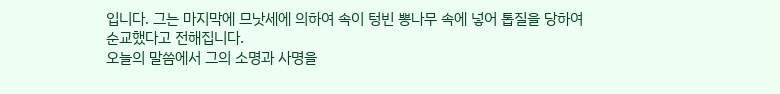입니다. 그는 마지막에 므낫세에 의하여 속이 텅빈 뽕나무 속에 넣어 톱질을 당하여 순교했다고 전해집니다.
오늘의 말씀에서 그의 소명과 사명을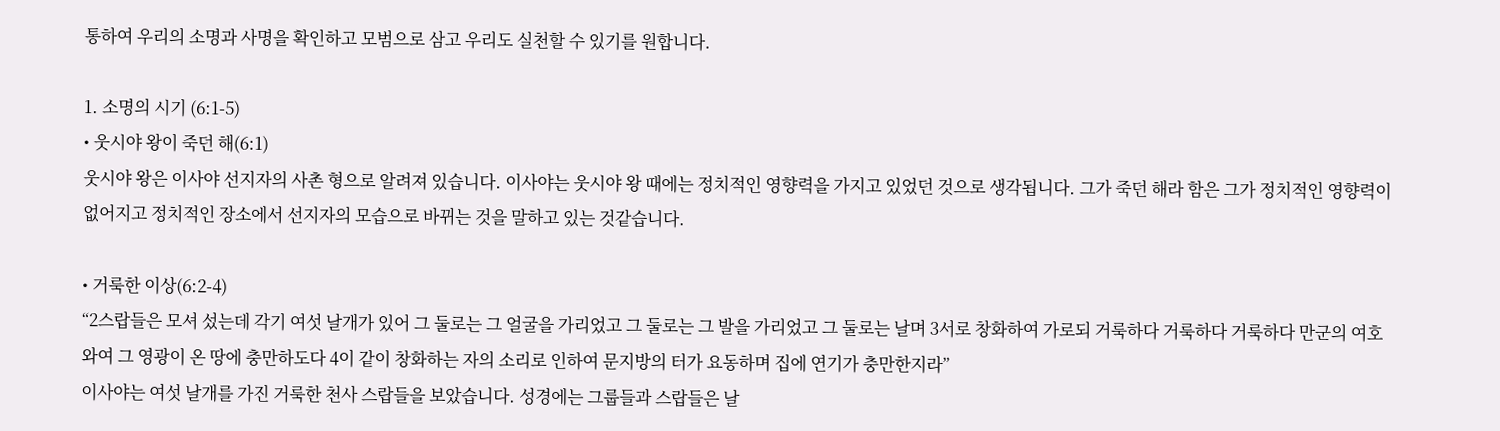통하여 우리의 소명과 사명을 확인하고 모범으로 삼고 우리도 실천할 수 있기를 원합니다.

1. 소명의 시기 (6:1-5)
• 웃시야 왕이 죽던 해(6:1)
웃시야 왕은 이사야 선지자의 사촌 형으로 알려져 있습니다. 이사야는 웃시야 왕 때에는 정치적인 영향력을 가지고 있었던 것으로 생각됩니다. 그가 죽던 해라 함은 그가 정치적인 영향력이 없어지고 정치적인 장소에서 선지자의 모습으로 바뀌는 것을 말하고 있는 것같습니다.

• 거룩한 이상(6:2-4)
“2스랍들은 모셔 섰는데 각기 여섯 날개가 있어 그 둘로는 그 얼굴을 가리었고 그 둘로는 그 발을 가리었고 그 둘로는 날며 3서로 창화하여 가로되 거룩하다 거룩하다 거룩하다 만군의 여호와여 그 영광이 온 땅에 충만하도다 4이 같이 창화하는 자의 소리로 인하여 문지방의 터가 요동하며 집에 연기가 충만한지라”
이사야는 여섯 날개를 가진 거룩한 천사 스랍들을 보았습니다. 성경에는 그룹들과 스랍들은 날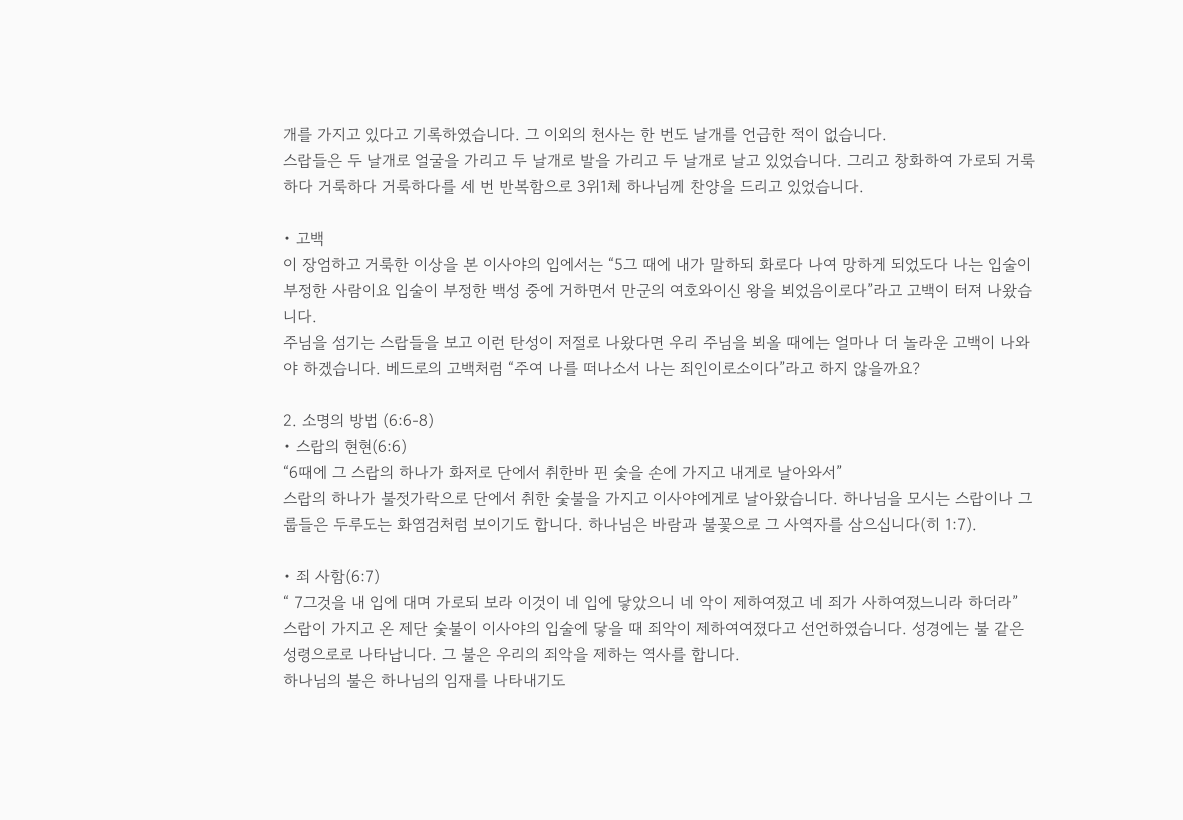개를 가지고 있다고 기록하였습니다. 그 이외의 천사는 한 번도 날개를 언급한 적이 없습니다.
스랍들은 두 날개로 얼굴을 가리고 두 날개로 발을 가리고 두 날개로 날고 있었습니다. 그리고 창화하여 가로되 거룩하다 거룩하다 거룩하다를 세 번 반복함으로 3위1체 하나님께 찬양을 드리고 있었습니다.

• 고백
이 장엄하고 거룩한 이상을 본 이사야의 입에서는 “5그 때에 내가 말하되 화로다 나여 망하게 되었도다 나는 입술이 부정한 사람이요 입술이 부정한 백성 중에 거하면서 만군의 여호와이신 왕을 뵈었음이로다”라고 고백이 터져 나왔습니다.
주님을 섬기는 스랍들을 보고 이런 탄성이 저절로 나왔다면 우리 주님을 뵈올 때에는 얼마나 더 놀라운 고백이 나와야 하겠습니다. 베드로의 고백처럼 “주여 나를 떠나소서 나는 죄인이로소이다”라고 하지 않을까요?

2. 소명의 방법 (6:6-8)
• 스랍의 현현(6:6)
“6때에 그 스랍의 하나가 화저로 단에서 취한바 핀 숯을 손에 가지고 내게로 날아와서”
스랍의 하나가 불젓가락으로 단에서 취한 숯불을 가지고 이사야에게로 날아왔습니다. 하나님을 모시는 스랍이나 그룹들은 두루도는 화염검처럼 보이기도 합니다. 하나님은 바람과 불꽃으로 그 사역자를 삼으십니다(히 1:7).

• 죄 사함(6:7)
“ 7그것을 내 입에 대며 가로되 보라 이것이 네 입에 닿았으니 네 악이 제하여졌고 네 죄가 사하여졌느니라 하더라”
스랍이 가지고 온 제단 숯불이 이사야의 입술에 닿을 때 죄악이 제하여여졌다고 선언하였습니다. 성경에는 불 같은 성령으로로 나타납니다. 그 불은 우리의 죄악을 제하는 역사를 합니다.
하나님의 불은 하나님의 임재를 나타내기도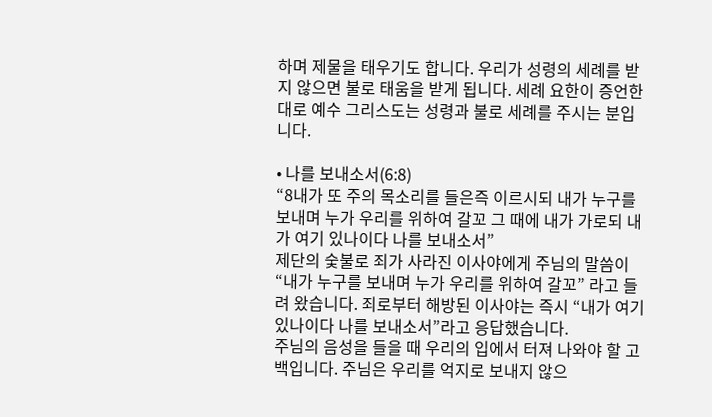하며 제물을 태우기도 합니다. 우리가 성령의 세례를 받지 않으면 불로 태움을 받게 됩니다. 세례 요한이 증언한대로 예수 그리스도는 성령과 불로 세례를 주시는 분입니다.

• 나를 보내소서(6:8)
“8내가 또 주의 목소리를 들은즉 이르시되 내가 누구를 보내며 누가 우리를 위하여 갈꼬 그 때에 내가 가로되 내가 여기 있나이다 나를 보내소서”
제단의 숯불로 죄가 사라진 이사야에게 주님의 말씀이 “내가 누구를 보내며 누가 우리를 위하여 갈꼬” 라고 들려 왔습니다. 죄로부터 해방된 이사야는 즉시 “내가 여기 있나이다 나를 보내소서”라고 응답했습니다.
주님의 음성을 들을 때 우리의 입에서 터져 나와야 할 고백입니다. 주님은 우리를 억지로 보내지 않으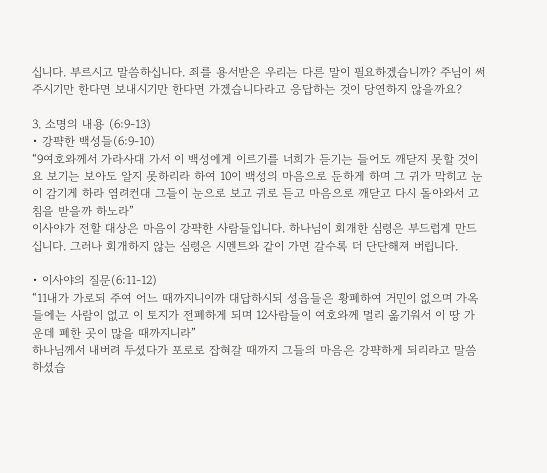십니다. 부르시고 말씀하십니다. 죄를 용서받은 우리는 다른 말이 필요하겠습니까? 주님이 써 주시기만 한다면 보내시기만 한다면 가겠습니다라고 응답하는 것이 당연하지 않을까요?

3. 소명의 내용 (6:9-13)
• 강퍅한 백성들(6:9-10)
“9여호와께서 가라사대 가서 이 백성에게 이르기를 너희가 듣기는 들어도 깨닫지 못할 것이요 보기는 보아도 알지 못하리라 하여 10이 백성의 마음으로 둔하게 하며 그 귀가 막히고 눈이 감기게 하라 염려컨대 그들이 눈으로 보고 귀로 듣고 마음으로 깨닫고 다시 돌아와서 고침을 받을까 하노라”
이사야가 전할 대상은 마음이 강퍅한 사람들입니다. 하나님이 회개한 심령은 부드럽게 만드십니다. 그러나 회개하지 않는 심령은 시멘트와 같이 가면 갈수록 더 단단해져 버립니다.

• 이사야의 질문(6:11-12)
“11내가 가로되 주여 어느 때까지니이까 대답하시되 성읍들은 황폐하여 거민이 없으며 가옥들에는 사람이 없고 이 토지가 전폐하게 되며 12사람들이 여호와께 멀리 옮기워서 이 땅 가운데 폐한 곳이 많을 때까지니라”
하나님께서 내버려 두셨다가 포로로 잡혀갈 때까지 그들의 마음은 강퍅하게 되리라고 말씀하셨습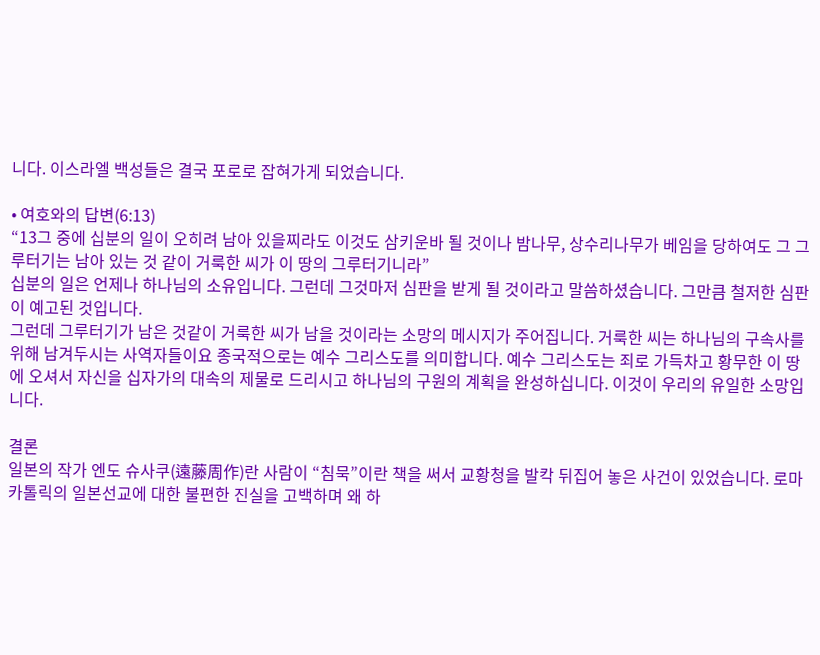니다. 이스라엘 백성들은 결국 포로로 잡혀가게 되었습니다.

• 여호와의 답변(6:13)
“13그 중에 십분의 일이 오히려 남아 있을찌라도 이것도 삼키운바 될 것이나 밤나무, 상수리나무가 베임을 당하여도 그 그루터기는 남아 있는 것 같이 거룩한 씨가 이 땅의 그루터기니라”
십분의 일은 언제나 하나님의 소유입니다. 그런데 그것마저 심판을 받게 될 것이라고 말씀하셨습니다. 그만큼 철저한 심판이 예고된 것입니다.
그런데 그루터기가 남은 것같이 거룩한 씨가 남을 것이라는 소망의 메시지가 주어집니다. 거룩한 씨는 하나님의 구속사를 위해 남겨두시는 사역자들이요 종국적으로는 예수 그리스도를 의미합니다. 예수 그리스도는 죄로 가득차고 황무한 이 땅에 오셔서 자신을 십자가의 대속의 제물로 드리시고 하나님의 구원의 계획을 완성하십니다. 이것이 우리의 유일한 소망입니다.

결론
일본의 작가 엔도 슈사쿠(遠藤周作)란 사람이 “침묵”이란 책을 써서 교황청을 발칵 뒤집어 놓은 사건이 있었습니다. 로마 카톨릭의 일본선교에 대한 불편한 진실을 고백하며 왜 하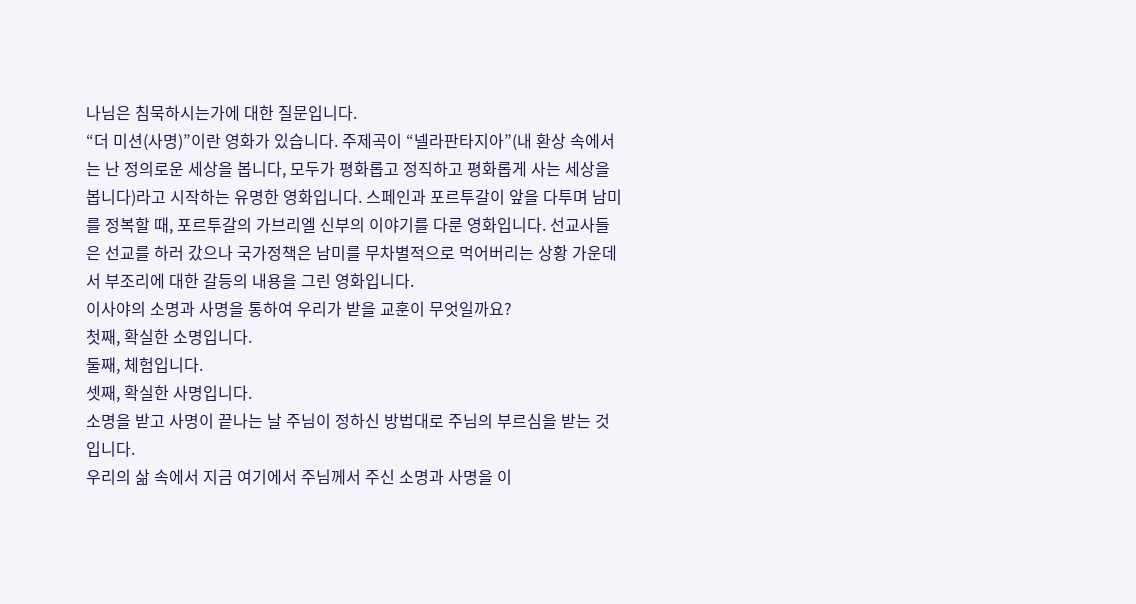나님은 침묵하시는가에 대한 질문입니다.
“더 미션(사명)”이란 영화가 있습니다. 주제곡이 “넬라판타지아”(내 환상 속에서는 난 정의로운 세상을 봅니다, 모두가 평화롭고 정직하고 평화롭게 사는 세상을 봅니다)라고 시작하는 유명한 영화입니다. 스페인과 포르투갈이 앞을 다투며 남미를 정복할 때, 포르투갈의 가브리엘 신부의 이야기를 다룬 영화입니다. 선교사들은 선교를 하러 갔으나 국가정책은 남미를 무차별적으로 먹어버리는 상황 가운데서 부조리에 대한 갈등의 내용을 그린 영화입니다.
이사야의 소명과 사명을 통하여 우리가 받을 교훈이 무엇일까요?
첫째, 확실한 소명입니다.
둘째, 체험입니다.
셋째, 확실한 사명입니다.
소명을 받고 사명이 끝나는 날 주님이 정하신 방법대로 주님의 부르심을 받는 것입니다.
우리의 삶 속에서 지금 여기에서 주님께서 주신 소명과 사명을 이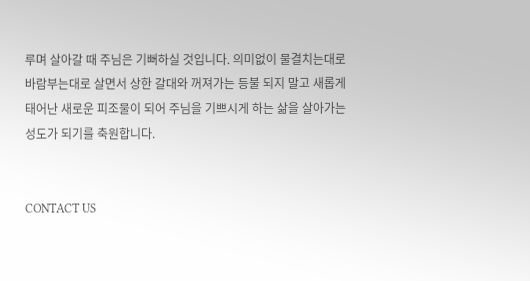루며 살아갈 때 주님은 기뻐하실 것입니다. 의미없이 물결치는대로 바람부는대로 살면서 상한 갈대와 꺼져가는 등불 되지 말고 새롭게 태어난 새로운 피조물이 되어 주님을 기쁘시게 하는 삶을 살아가는 성도가 되기를 축원합니다.


CONTACT US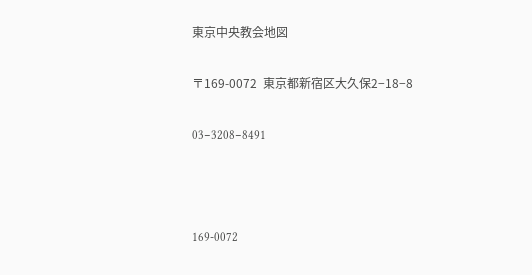東京中央教会地図

〒169-0072  東京都新宿区大久保2−18−8

03−3208−8491



169-0072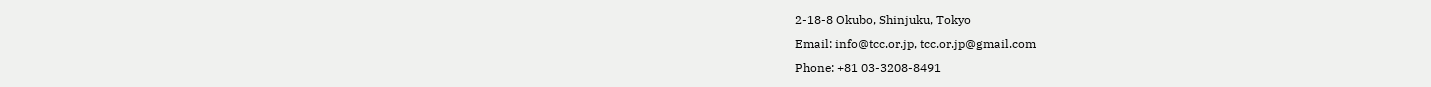2-18-8 Okubo, Shinjuku, Tokyo
Email: info@tcc.or.jp, tcc.or.jp@gmail.com
Phone: +81 03-3208-8491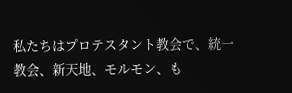私たちはプロテスタント教会で、統一教会、新天地、モルモン、も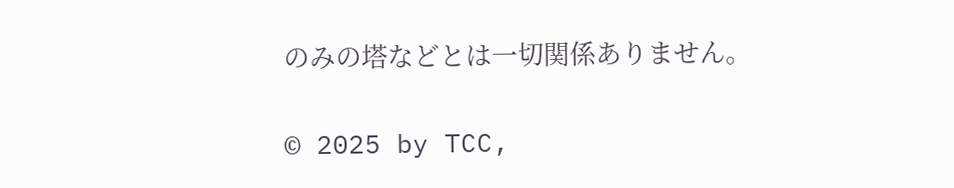のみの塔などとは一切関係ありません。

© 2025 by TCC,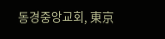동경중앙교회, 東京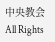中央教会 All Rights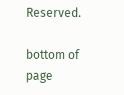Reserved.

bottom of page